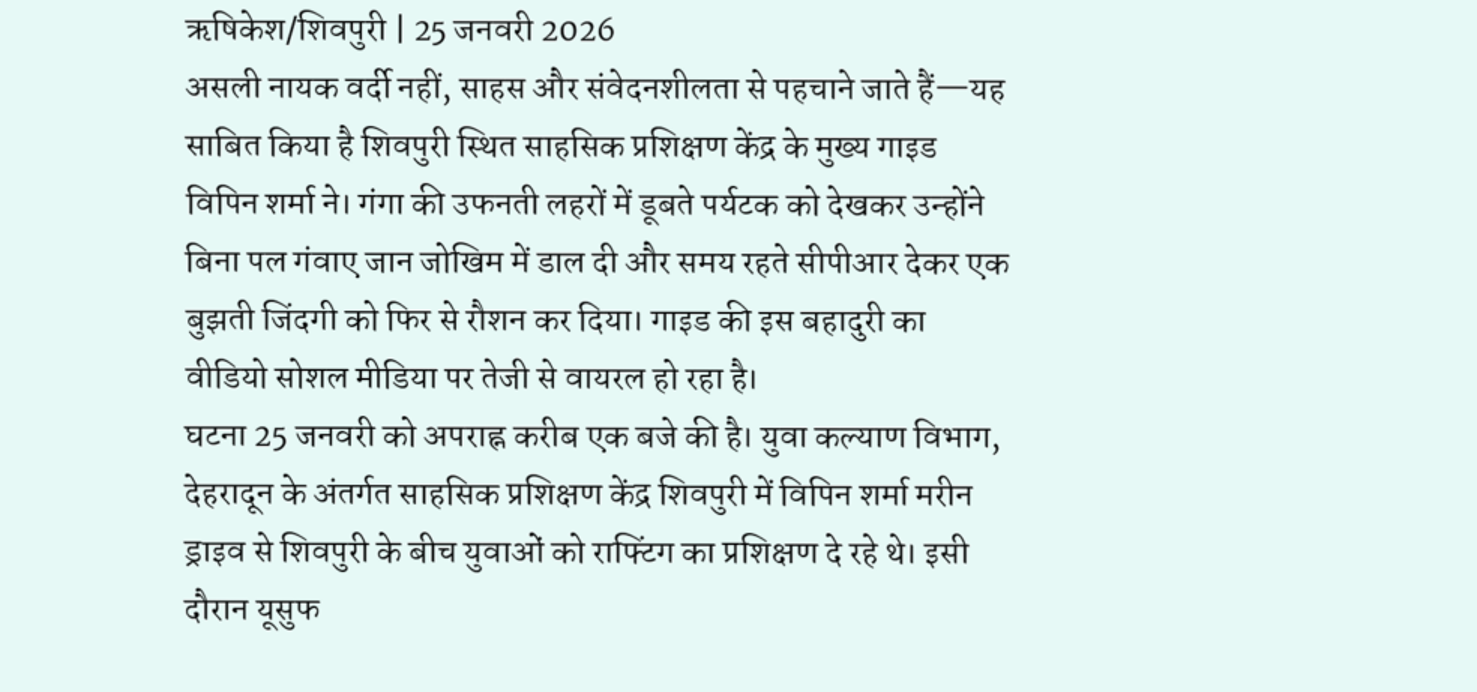ऋषिकेश/शिवपुरी | 25 जनवरी 2026
असली नायक वर्दी नहीं, साहस और संवेदनशीलता से पहचाने जाते हैं—यह साबित किया है शिवपुरी स्थित साहसिक प्रशिक्षण केंद्र के मुख्य गाइड विपिन शर्मा ने। गंगा की उफनती लहरों में डूबते पर्यटक को देखकर उन्होंने बिना पल गंवाए जान जोखिम में डाल दी और समय रहते सीपीआर देकर एक बुझती जिंदगी को फिर से रौशन कर दिया। गाइड की इस बहादुरी का वीडियो सोशल मीडिया पर तेजी से वायरल हो रहा है।
घटना 25 जनवरी को अपराह्न करीब एक बजे की है। युवा कल्याण विभाग, देहरादून के अंतर्गत साहसिक प्रशिक्षण केंद्र शिवपुरी में विपिन शर्मा मरीन ड्राइव से शिवपुरी के बीच युवाओं को राफ्टिंग का प्रशिक्षण दे रहे थे। इसी दौरान यूसुफ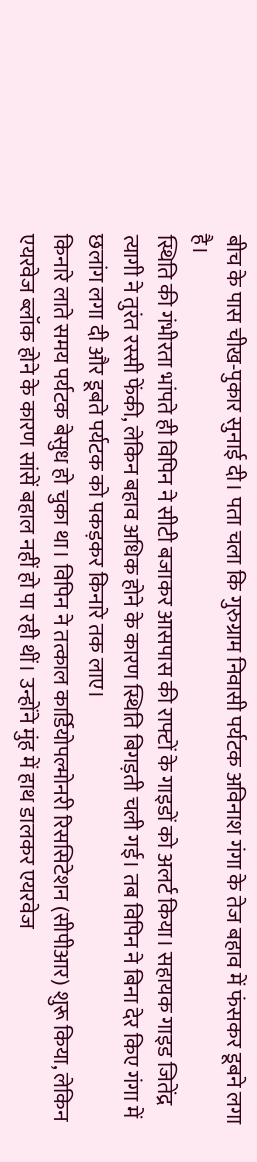बीच के पास चीख-पुकार सुनाई दी। पता चला कि गुरुग्राम निवासी पर्यटक अविनाश गंगा के तेज बहाव में फंसकर डूबने लगा है।
स्थिति की गंभीरता भांपते ही विपिन ने सीटी बजाकर आसपास की राफ्टों के गाइडों को अलर्ट किया। सहायक गाइड जितेंद्र त्यागी ने तुरंत रस्सी फेंकी, लेकिन बहाव अधिक होने के कारण स्थिति बिगड़ती चली गई। तब विपिन ने बिना देर किए गंगा में छलांग लगा दी और डूबते पर्यटक को पकड़कर किनारे तक लाए।
किनारे लाते समय पर्यटक बेसुध हो चुका था। विपिन ने तत्काल कार्डियोपल्मोनरी रिससिटेशन (सीपीआर) शुरू किया, लेकिन एयरवेज ब्लॉक होने के कारण सांसें बहाल नहीं हो पा रही थीं। उन्होंने मुंह में हाथ डालकर एयरवेज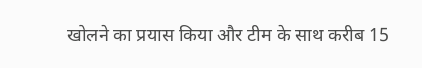खोलने का प्रयास किया और टीम के साथ करीब 15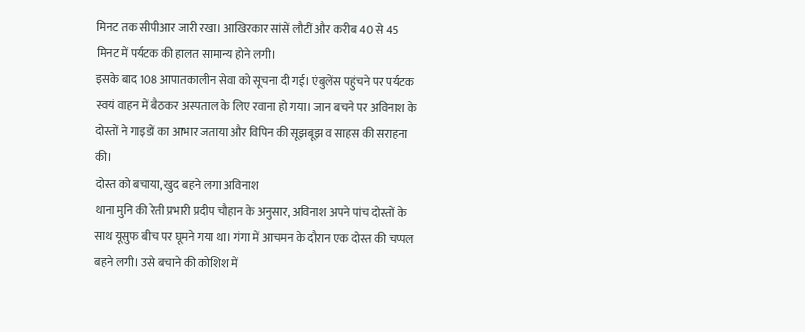मिनट तक सीपीआर जारी रखा। आखिरकार सांसें लौटीं और करीब 40 से 45 मिनट में पर्यटक की हालत सामान्य होने लगी।
इसके बाद 108 आपातकालीन सेवा को सूचना दी गई। एंबुलेंस पहुंचने पर पर्यटक स्वयं वाहन में बैठकर अस्पताल के लिए रवाना हो गया। जान बचने पर अविनाश के दोस्तों ने गाइडों का आभार जताया और विपिन की सूझबूझ व साहस की सराहना की।
दोस्त को बचाया, खुद बहने लगा अविनाश
थाना मुनि की रेती प्रभारी प्रदीप चौहान के अनुसार, अविनाश अपने पांच दोस्तों के साथ यूसुफ बीच पर घूमने गया था। गंगा में आचमन के दौरान एक दोस्त की चप्पल बहने लगी। उसे बचाने की कोशिश में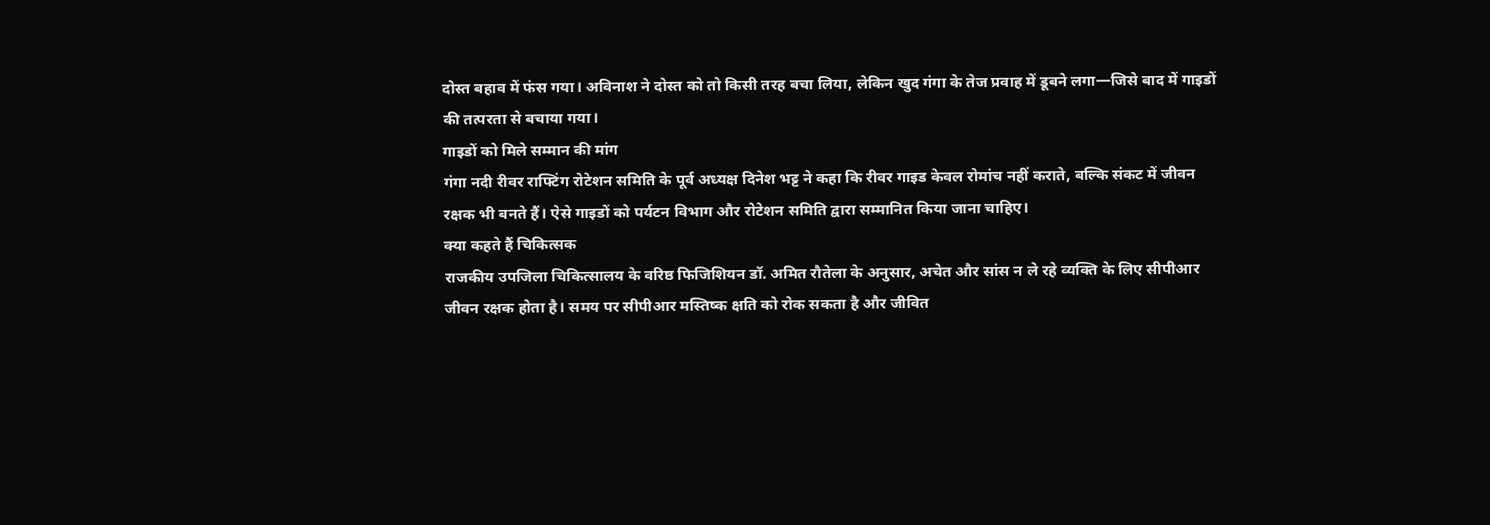दोस्त बहाव में फंस गया। अविनाश ने दोस्त को तो किसी तरह बचा लिया, लेकिन खुद गंगा के तेज प्रवाह में डूबने लगा—जिसे बाद में गाइडों की तत्परता से बचाया गया।
गाइडों को मिले सम्मान की मांग
गंगा नदी रीवर राफ्टिंग रोटेशन समिति के पूर्व अध्यक्ष दिनेश भट्ट ने कहा कि रीवर गाइड केवल रोमांच नहीं कराते, बल्कि संकट में जीवन रक्षक भी बनते हैं। ऐसे गाइडों को पर्यटन विभाग और रोटेशन समिति द्वारा सम्मानित किया जाना चाहिए।
क्या कहते हैं चिकित्सक
राजकीय उपजिला चिकित्सालय के वरिष्ठ फिजिशियन डॉ. अमित रौतेला के अनुसार, अचेत और सांस न ले रहे व्यक्ति के लिए सीपीआर जीवन रक्षक होता है। समय पर सीपीआर मस्तिष्क क्षति को रोक सकता है और जीवित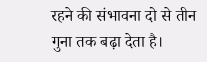रहने की संभावना दो से तीन गुना तक बढ़ा देता है।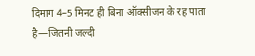दिमाग 4–5 मिनट ही बिना ऑक्सीजन के रह पाता है—जितनी जल्दी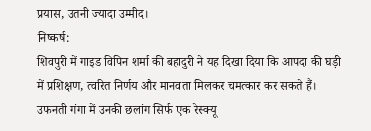प्रयास, उतनी ज्यादा उम्मीद।
निष्कर्ष:
शिवपुरी में गाइड विपिन शर्मा की बहादुरी ने यह दिखा दिया कि आपदा की घड़ी में प्रशिक्षण, त्वरित निर्णय और मानवता मिलकर चमत्कार कर सकते हैं। उफनती गंगा में उनकी छलांग सिर्फ एक रेस्क्यू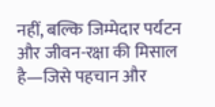नहीं, बल्कि जिम्मेदार पर्यटन और जीवन-रक्षा की मिसाल है—जिसे पहचान और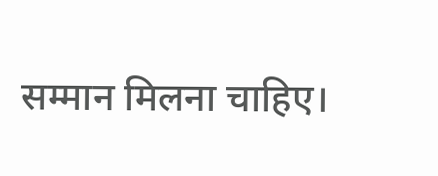सम्मान मिलना चाहिए।